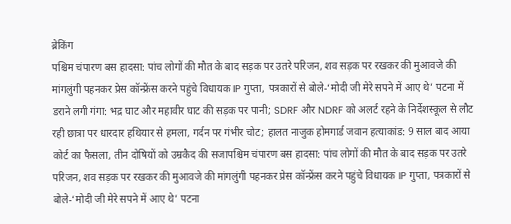ब्रेकिंग
पश्चिम चंपारण बस हादसा: पांच लोगों की मौत के बाद सड़क पर उतरे परिजन, शव सड़क पर रखकर की मुआवजे की मांगलुंगी पहनकर प्रेस कॉन्फ्रेंस करने पहुंचे विधायक IP गुप्ता, पत्रकारों से बोले-‘मोदी जी मेरे सपने में आए थे’ पटना में डराने लगी गंगा: भद्र घाट और महावीर घाट की सड़क पर पानी; SDRF और NDRF को अलर्ट रहने के निर्देशस्कूल से लौट रही छात्रा पर धारदार हथियार से हमला, गर्दन पर गंभीर चोट; हालत नाजुक होमगार्ड जवान हत्याकांड: 9 साल बाद आया कोर्ट का फैसला, तीन दोषियों को उम्रकैद की सजापश्चिम चंपारण बस हादसा: पांच लोगों की मौत के बाद सड़क पर उतरे परिजन, शव सड़क पर रखकर की मुआवजे की मांगलुंगी पहनकर प्रेस कॉन्फ्रेंस करने पहुंचे विधायक IP गुप्ता, पत्रकारों से बोले-‘मोदी जी मेरे सपने में आए थे’ पटना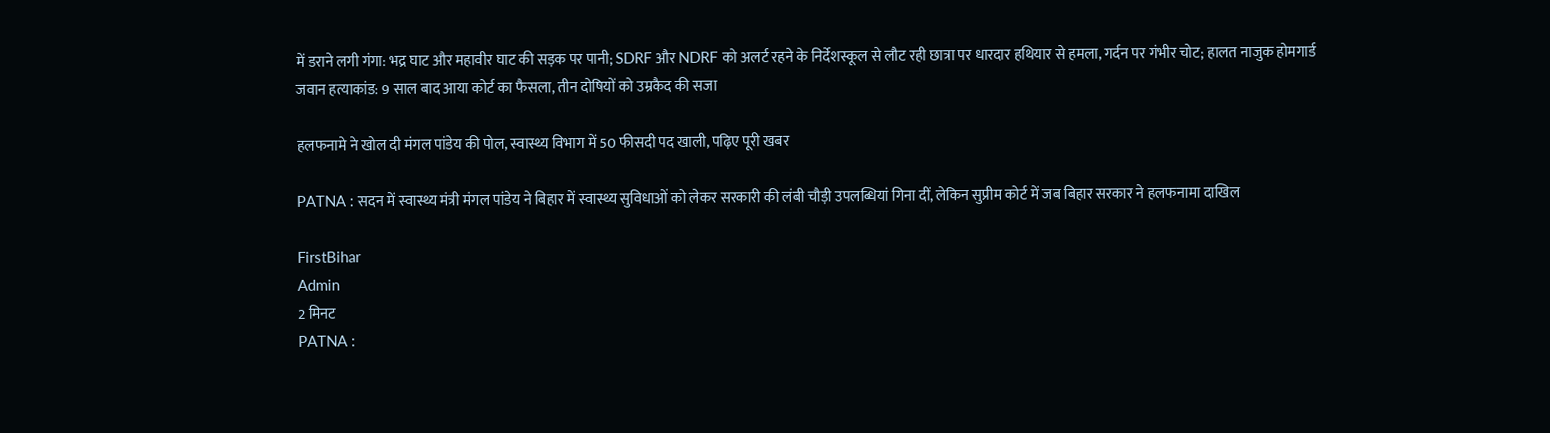में डराने लगी गंगा: भद्र घाट और महावीर घाट की सड़क पर पानी; SDRF और NDRF को अलर्ट रहने के निर्देशस्कूल से लौट रही छात्रा पर धारदार हथियार से हमला, गर्दन पर गंभीर चोट; हालत नाजुक होमगार्ड जवान हत्याकांड: 9 साल बाद आया कोर्ट का फैसला, तीन दोषियों को उम्रकैद की सजा

हलफनामे ने खोल दी मंगल पांडेय की पोल, स्वास्थ्य विभाग में 50 फीसदी पद खाली, पढ़िए पूरी खबर

PATNA : सदन में स्वास्थ्य मंत्री मंगल पांडेय ने बिहार में स्वास्थ्य सुविधाओं को लेकर सरकारी की लंबी चौड़ी उपलब्धियां गिना दीं, लेकिन सुप्रीम कोर्ट में जब बिहार सरकार ने हलफनामा दाखिल

FirstBihar
Admin
2 मिनट
PATNA :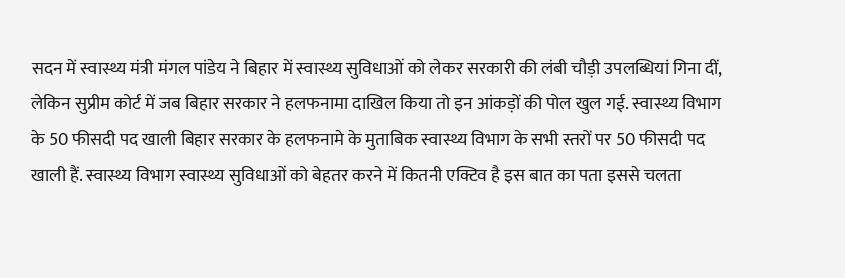सदन में स्वास्थ्य मंत्री मंगल पांडेय ने बिहार में स्वास्थ्य सुविधाओं को लेकर सरकारी की लंबी चौड़ी उपलब्धियां गिना दीं, लेकिन सुप्रीम कोर्ट में जब बिहार सरकार ने हलफनामा दाखिल किया तो इन आंकड़ों की पोल खुल गई. स्वास्थ्य विभाग के 50 फीसदी पद खाली बिहार सरकार के हलफनामे के मुताबिक स्वास्थ्य विभाग के सभी स्तरों पर 50 फीसदी पद खाली हैं. स्वास्थ्य विभाग स्वास्थ्य सुविधाओं को बेहतर करने में कितनी एक्टिव है इस बात का पता इससे चलता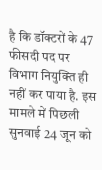है कि डॉक्टरों के 47 फीसदी पद पर विभाग नियुक्ति ही नहीं कर पाया है. इस मामले में पिछली सुनवाई 24 जून को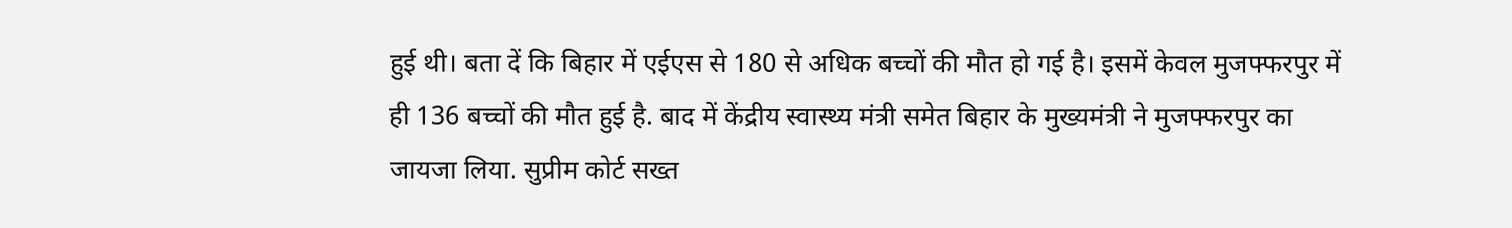हुई थी। बता दें कि बिहार में एईएस से 180 से अधिक बच्‍चों की मौत हो गई है। इसमें केवल मुजफ्फरपुर में ही 136 बच्‍चों की मौत हुई है. बाद में केंद्रीय स्‍वास्‍थ्‍य मंत्री समेत बिहार के मुख्‍यमंत्री ने मुजफ्फरपुर का जायजा लिया. सुप्रीम कोर्ट सख्त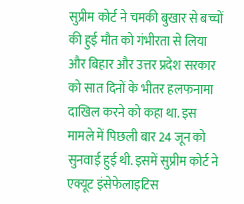सुप्रीम कोर्ट ने चमकी बुखार से बच्चों की हुई मौत को गंभीरता से लिया और बिहार और उत्तर प्रदेश सरकार को सात दिनों के भीतर हलफनामा दाखिल करने को कहा था. इस मामले में पिछली बार 24 जून को सुनवाई हुई थी. इसमें सुप्रीम कोर्ट ने एक्यूट इंसेफेलाइटिस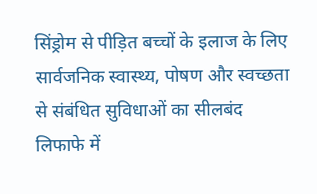सिंड्रोम से पीड़ित बच्चों के इलाज के लिए सार्वजनिक स्वास्थ्य, पोषण और स्वच्छता से संबंधित सुविधाओं का सीलबंद लिफाफे में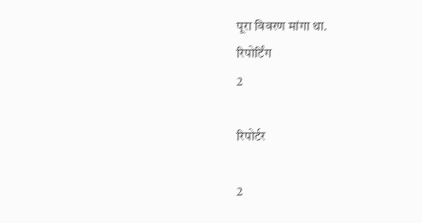पूरा विवरण मांगा था.
रिपोर्टिंग
2

रिपोर्टर

2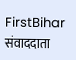FirstBihar संवाददाता